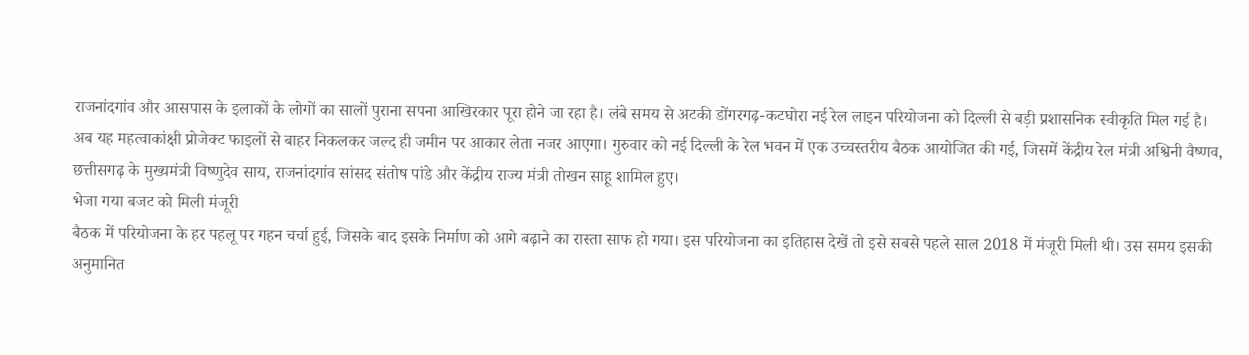राजनांदगांव और आसपास के इलाकों के लोगों का सालों पुराना सपना आखिरकार पूरा होने जा रहा है। लंबे समय से अटकी डोंगरगढ़-कटघोरा नई रेल लाइन परियोजना को दिल्ली से बड़ी प्रशासनिक स्वीकृति मिल गई है। अब यह महत्वाकांक्षी प्रोजेक्ट फाइलों से बाहर निकलकर जल्द ही जमीन पर आकार लेता नजर आएगा। गुरुवार को नई दिल्ली के रेल भवन में एक उच्चस्तरीय बैठक आयोजित की गई, जिसमें केंद्रीय रेल मंत्री अश्विनी वैष्णव, छत्तीसगढ़ के मुख्यमंत्री विष्णुदेव साय, राजनांदगांव सांसद संतोष पांडे और केंद्रीय राज्य मंत्री तोखन साहू शामिल हुए।
भेजा गया बजट को मिली मंजूरी
बैठक में परियोजना के हर पहलू पर गहन चर्चा हुई, जिसके बाद इसके निर्माण को आगे बढ़ाने का रास्ता साफ हो गया। इस परियोजना का इतिहास देखें तो इसे सबसे पहले साल 2018 में मंजूरी मिली थी। उस समय इसकी अनुमानित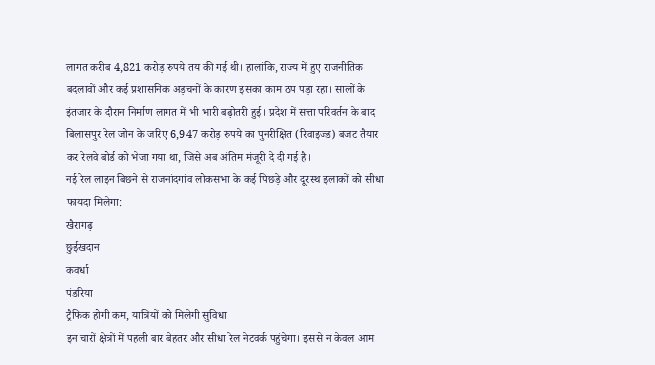लागत करीब 4,821 करोड़ रुपये तय की गई थी। हालांकि, राज्य में हुए राजनीतिक बदलावों और कई प्रशासनिक अड़चनों के कारण इसका काम ठप पड़ा रहा। सालों के इंतजार के दौरान निर्माण लागत में भी भारी बढ़ोतरी हुई। प्रदेश में सत्ता परिवर्तन के बाद बिलासपुर रेल जोन के जरिए 6,947 करोड़ रुपये का पुनरीक्षित (रिवाइज्ड) बजट तैयार कर रेलवे बोर्ड को भेजा गया था, जिसे अब अंतिम मंजूरी दे दी गई है।
नई रेल लाइन बिछने से राजनांदगांव लोकसभा के कई पिछड़े और दूरस्थ इलाकों को सीधा फायदा मिलेगा:
खैरागढ़
छुईखदान
कवर्धा
पंडरिया
ट्रैफिक होगी कम, यात्रियों को मिलेगी सुविधा
इन चारों क्षेत्रों में पहली बार बेहतर और सीधा रेल नेटवर्क पहुंचेगा। इससे न केवल आम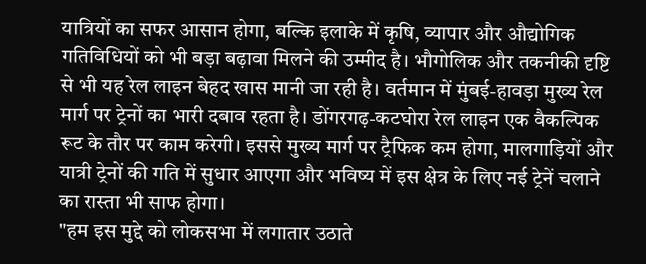यात्रियों का सफर आसान होगा, बल्कि इलाके में कृषि, व्यापार और औद्योगिक गतिविधियों को भी बड़ा बढ़ावा मिलने की उम्मीद है। भौगोलिक और तकनीकी दृष्टि से भी यह रेल लाइन बेहद खास मानी जा रही है। वर्तमान में मुंबई-हावड़ा मुख्य रेल मार्ग पर ट्रेनों का भारी दबाव रहता है। डोंगरगढ़-कटघोरा रेल लाइन एक वैकल्पिक रूट के तौर पर काम करेगी। इससे मुख्य मार्ग पर ट्रैफिक कम होगा, मालगाड़ियों और यात्री ट्रेनों की गति में सुधार आएगा और भविष्य में इस क्षेत्र के लिए नई ट्रेनें चलाने का रास्ता भी साफ होगा।
"हम इस मुद्दे को लोकसभा में लगातार उठाते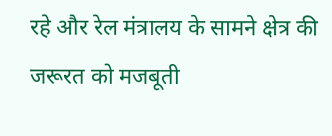रहे और रेल मंत्रालय के सामने क्षेत्र की जरूरत को मजबूती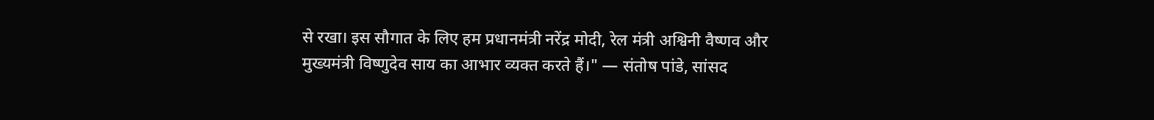से रखा। इस सौगात के लिए हम प्रधानमंत्री नरेंद्र मोदी, रेल मंत्री अश्विनी वैष्णव और मुख्यमंत्री विष्णुदेव साय का आभार व्यक्त करते हैं।" — संतोष पांडे, सांसद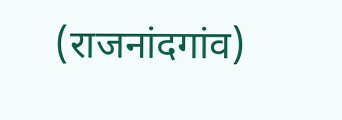(राजनांदगांव)